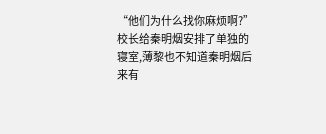“他们为什么找你麻烦啊?”校长给秦明烟安排了单独的寝室,薄黎也不知道秦明烟后来有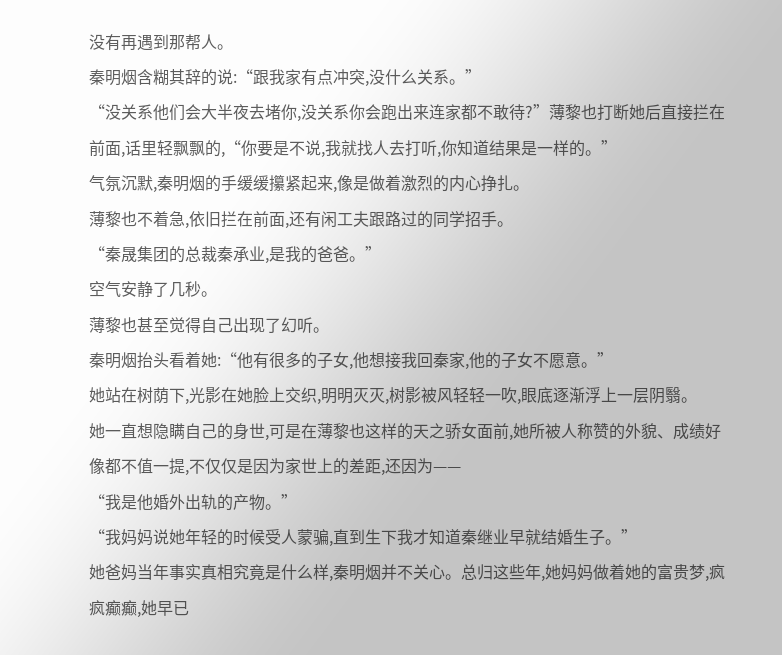没有再遇到那帮人。
秦明烟含糊其辞的说:“跟我家有点冲突,没什么关系。”
“没关系他们会大半夜去堵你,没关系你会跑出来连家都不敢待?”薄黎也打断她后直接拦在前面,话里轻飘飘的,“你要是不说,我就找人去打听,你知道结果是一样的。”
气氛沉默,秦明烟的手缓缓攥紧起来,像是做着激烈的内心挣扎。
薄黎也不着急,依旧拦在前面,还有闲工夫跟路过的同学招手。
“秦晟集团的总裁秦承业,是我的爸爸。”
空气安静了几秒。
薄黎也甚至觉得自己出现了幻听。
秦明烟抬头看着她:“他有很多的子女,他想接我回秦家,他的子女不愿意。”
她站在树荫下,光影在她脸上交织,明明灭灭,树影被风轻轻一吹,眼底逐渐浮上一层阴翳。
她一直想隐瞒自己的身世,可是在薄黎也这样的天之骄女面前,她所被人称赞的外貌、成绩好像都不值一提,不仅仅是因为家世上的差距,还因为——
“我是他婚外出轨的产物。”
“我妈妈说她年轻的时候受人蒙骗,直到生下我才知道秦继业早就结婚生子。”
她爸妈当年事实真相究竟是什么样,秦明烟并不关心。总归这些年,她妈妈做着她的富贵梦,疯疯癫癫,她早已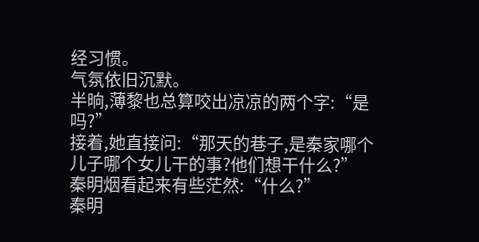经习惯。
气氛依旧沉默。
半晌,薄黎也总算咬出凉凉的两个字:“是吗?”
接着,她直接问:“那天的巷子,是秦家哪个儿子哪个女儿干的事?他们想干什么?”
秦明烟看起来有些茫然:“什么?”
秦明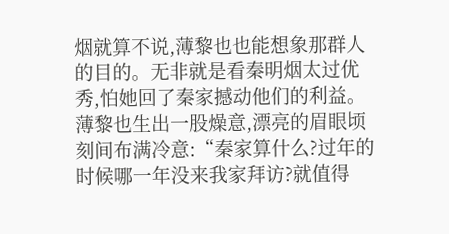烟就算不说,薄黎也也能想象那群人的目的。无非就是看秦明烟太过优秀,怕她回了秦家撼动他们的利益。
薄黎也生出一股燥意,漂亮的眉眼顷刻间布满冷意:“秦家算什么?过年的时候哪一年没来我家拜访?就值得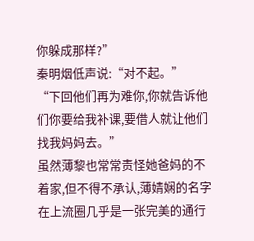你躲成那样?”
秦明烟低声说:“对不起。”
“下回他们再为难你,你就告诉他们你要给我补课,要借人就让他们找我妈妈去。”
虽然薄黎也常常责怪她爸妈的不着家,但不得不承认,薄婧娴的名字在上流圈几乎是一张完美的通行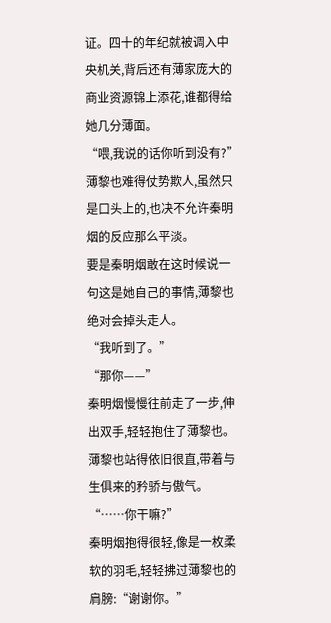证。四十的年纪就被调入中央机关,背后还有薄家庞大的商业资源锦上添花,谁都得给她几分薄面。
“喂,我说的话你听到没有?”薄黎也难得仗势欺人,虽然只是口头上的,也决不允许秦明烟的反应那么平淡。
要是秦明烟敢在这时候说一句这是她自己的事情,薄黎也绝对会掉头走人。
“我听到了。”
“那你——”
秦明烟慢慢往前走了一步,伸出双手,轻轻抱住了薄黎也。
薄黎也站得依旧很直,带着与生俱来的矜骄与傲气。
“……你干嘛?”
秦明烟抱得很轻,像是一枚柔软的羽毛,轻轻拂过薄黎也的肩膀:“谢谢你。”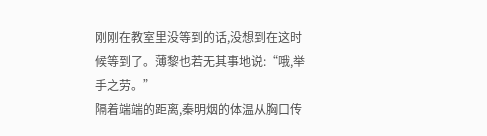刚刚在教室里没等到的话,没想到在这时候等到了。薄黎也若无其事地说:“哦,举手之劳。”
隔着端端的距离,秦明烟的体温从胸口传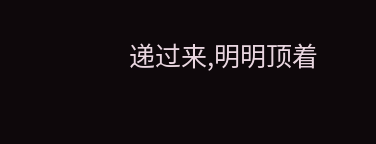递过来,明明顶着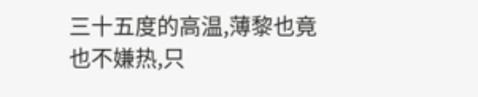三十五度的高温,薄黎也竟也不嫌热,只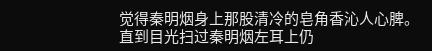觉得秦明烟身上那股清冷的皂角香沁人心脾。
直到目光扫过秦明烟左耳上仍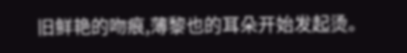旧鲜艳的吻痕,薄黎也的耳朵开始发起烫。